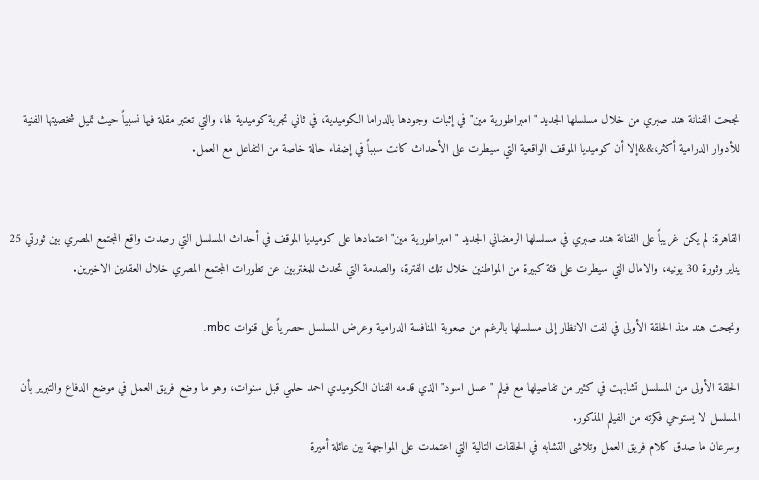نجحت الفنانة هند صبري من خلال مسلسلها الجديد "امبراطورية مين" في إثبات وجودها بالدراما الكوميدية، في ثاني تجربة كوميدية لها، والتي تعتبر مقلة فيها نسبياً حيث تميل شخصيتها الفنية للأدوار الدرامية أكثر،&&إلا أن كوميديا الموقف الواقعية التي سيطرت على الأحداث كانت سبباً في إضفاء حالة خاصة من التفاعل مع العمل.


القاهرة: لم يكن غريباً على الفنانة هند صبري في مسلسلها الرمضاني الجديد "امبراطورية مين" اعتمادها على كوميديا الموقف في أحداث المسلسل التي رصدت واقع المجتمع المصري بين ثورتي 25 يناير وثورة 30 يونيه، والامال التي سيطرت على فئة كبيرة من المواطنين خلال تلك الفترة، والصدمة التي تحدث للمغتربين عن تطورات المجتمع المصري خلال العقدين الاخيرين.

ونجحت هند منذ الحلقة الأولى في لفت الانظار إلى مسلسلها بالرغم من صعوبة المنافسة الدرامية وعرض المسلسل حصرياً على قنوات mbc.

الحلقة الأولى من المسلسل تشابهت في كثير من تفاصيلها مع فيلم "عسل اسود" الذي قدمه الفنان الكوميدي احمد حلمي قبل سنوات، وهو ما وضع فريق العمل في موضع الدفاع والتبرير بأن المسلسل لا يستوحي فكرته من الفيلم المذكور.
وسرعان ما صدق كلام فريق العمل وتلاشى التشابه في الحلقات التالية التي اعتمدت على المواجهة بين عائلة أميرة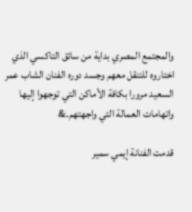والمجتمع المصري بداية من سائق التاكسي الذي اختاروه للتنقل معهم وجسد دوره الفنان الشاب عمر السعيد مرورا بكافة الأماكن التي توجهوا إليها واتهامات العمالة التي واجهتهم.&

قدمت الفنانة إيمي سمير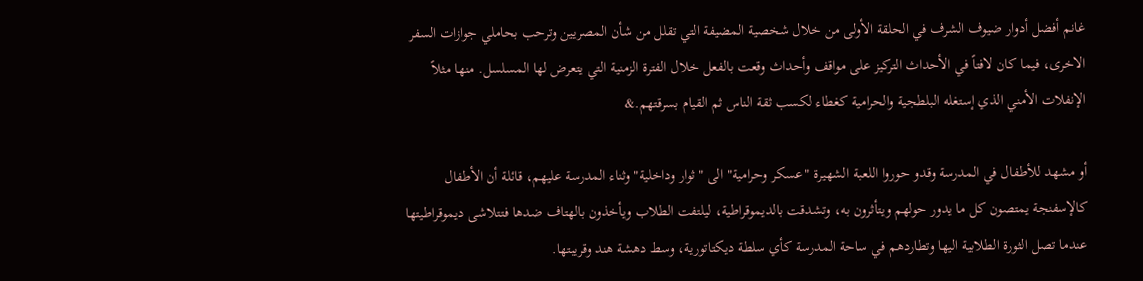غانم أفضل أدوار ضيوف الشرف في الحلقة الأولى من خلال شخصية المضيفة التي تقلل من شأن المصريين وترحب بحاملي جوازات السفر الاخرى، فيما كان لافتاً في الأحداث التركيز على مواقف وأحداث وقعت بالفعل خلال الفترة الزمنية التي يتعرض لها المسلسل. منها مثلاً الإنفلات الأمني الذي إستغله البلطجية والحرامية كغطاء لكسب ثقة الناس ثم القيام بسرقتهم.&

أو مشهد للأطفال في المدرسة وقدو حوروا اللعبة الشهيرة "عسكر وحرامية" الى "ثوار وداخلية" وثناء المدرسة عليهم، قائلة أن الأطفال كالإسفنجة يمتصون كل ما يدور حولهم ويتأثرون به، وتشدقت بالديموقراطية، ليلتفت الطلاب ويأخذون بالهتاف ضدها فتتلاشى ديموقراطيتها عندما تصل الثورة الطلابية اليها وتطاردهم في ساحة المدرسة كأي سلطة ديكتاتورية، وسط دهشة هند وقريبتها.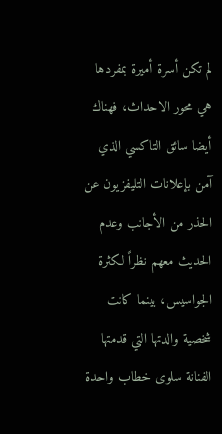لم تكن أسرة أميرة بمفردها هي محور الاحداث، فهناك أيضا سائق التاكسي الذي آمن بإعلانات التليفزيون عن الحذر من الأجانب وعدم الحديث معهم نظراً لكثرة الجواسيس، بينما كانت شخصية والدتها التي قدمتها الفنانة سلوى خطاب واحدة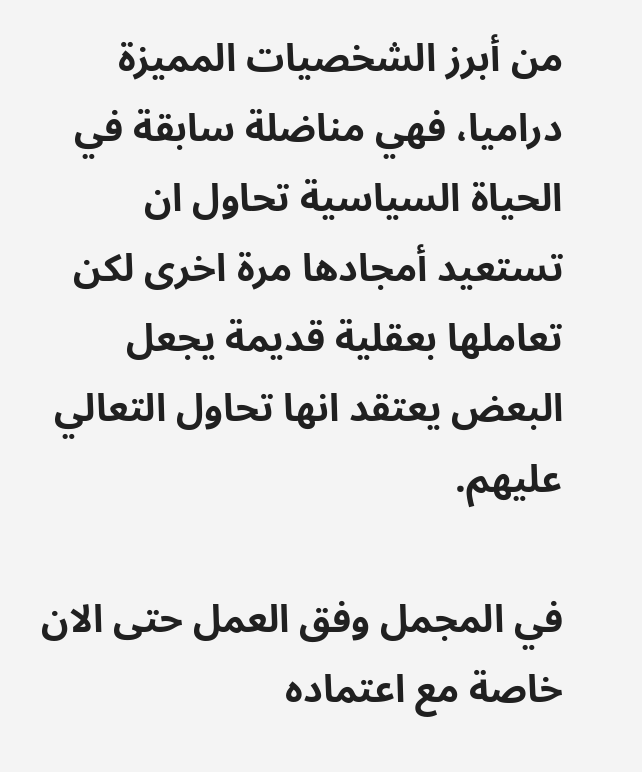من أبرز الشخصيات المميزة دراميا، فهي مناضلة سابقة في الحياة السياسية تحاول ان تستعيد أمجادها مرة اخرى لكن تعاملها بعقلية قديمة يجعل البعض يعتقد انها تحاول التعالي عليهم.

في المجمل وفق العمل حتى الان خاصة مع اعتماده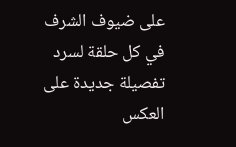على ضيوف الشرف في كل حلقة لسرد تفصيلة جديدة على العكس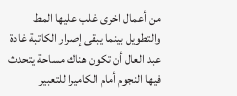من أعمال اخرى غلب عليها المط والتطويل بينما يبقى إصرار الكاتبة غادة عبد العال أن تكون هناك مساحة يتحدث فيها النجوم أمام الكاميرا للتعبير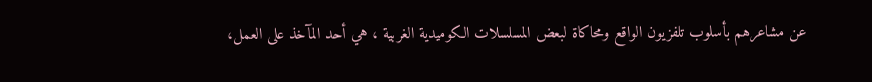عن مشاعرهم بأسلوب تلفزيون الواقع ومحاكاة لبعض المسلسلات الكوميدية الغربية ، هي أحد المآخذ على العمل،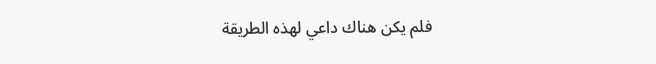فلم يكن هناك داعي لهذه الطريقة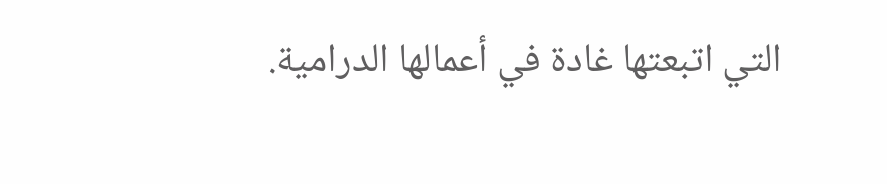التي اتبعتها غادة في أعمالها الدرامية.